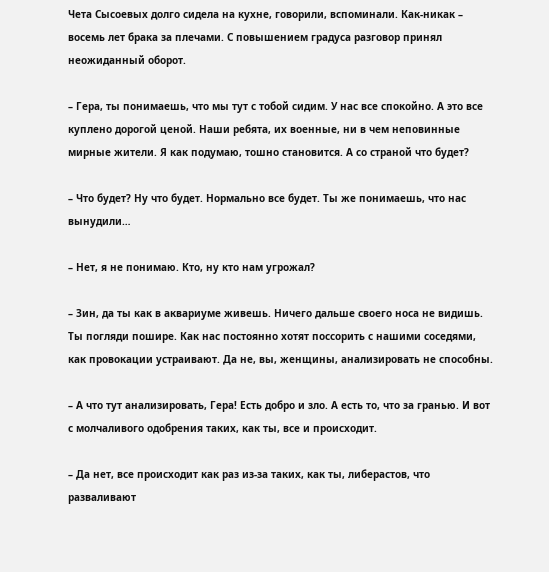Чета Сысоевых долго сидела на кухне, говорили, вспоминали. Как-никак – восемь лет брака за плечами. С повышением градуса разговор принял неожиданный оборот.

– Гера, ты понимаешь, что мы тут с тобой сидим. У нас все спокойно. А это все куплено дорогой ценой. Наши ребята, их военные, ни в чем неповинные мирные жители. Я как подумаю, тошно становится. А со страной что будет?

– Что будет? Ну что будет. Нормально все будет. Ты же понимаешь, что нас вынудили…

– Нет, я не понимаю. Кто, ну кто нам угрожал?

– Зин, да ты как в аквариуме живешь. Ничего дальше своего носа не видишь. Ты погляди пошире. Как нас постоянно хотят поссорить с нашими соседями, как провокации устраивают. Да не, вы, женщины, анализировать не способны.

– А что тут анализировать, Гера! Есть добро и зло. А есть то, что за гранью. И вот с молчаливого одобрения таких, как ты, все и происходит.

– Да нет, все происходит как раз из-за таких, как ты, либерастов, что разваливают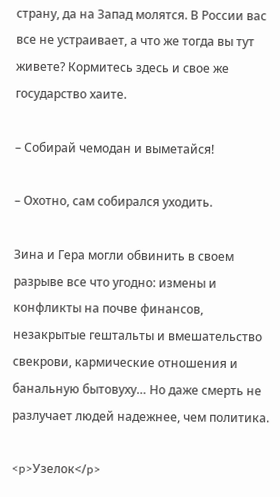страну, да на Запад молятся. В России вас все не устраивает, а что же тогда вы тут живете? Кормитесь здесь и свое же государство хаите.

– Собирай чемодан и выметайся!

– Охотно, сам собирался уходить.

Зина и Гера могли обвинить в своем разрыве все что угодно: измены и конфликты на почве финансов, незакрытые гештальты и вмешательство свекрови, кармические отношения и банальную бытовуху… Но даже смерть не разлучает людей надежнее, чем политика.

<p>Узелок</p>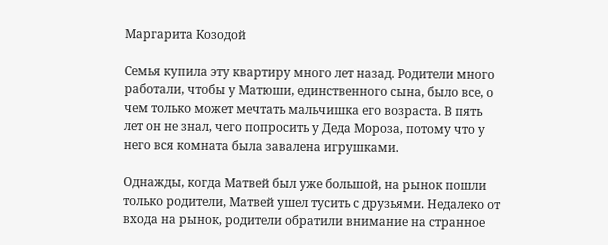Маргарита Козодой

Семья купила эту квартиру много лет назад. Родители много работали, чтобы у Матюши, единственного сына, было все, о чем только может мечтать мальчишка его возраста. В пять лет он не знал, чего попросить у Деда Мороза, потому что у него вся комната была завалена игрушками.

Однажды, когда Матвей был уже большой, на рынок пошли только родители, Матвей ушел тусить с друзьями. Недалеко от входа на рынок, родители обратили внимание на странное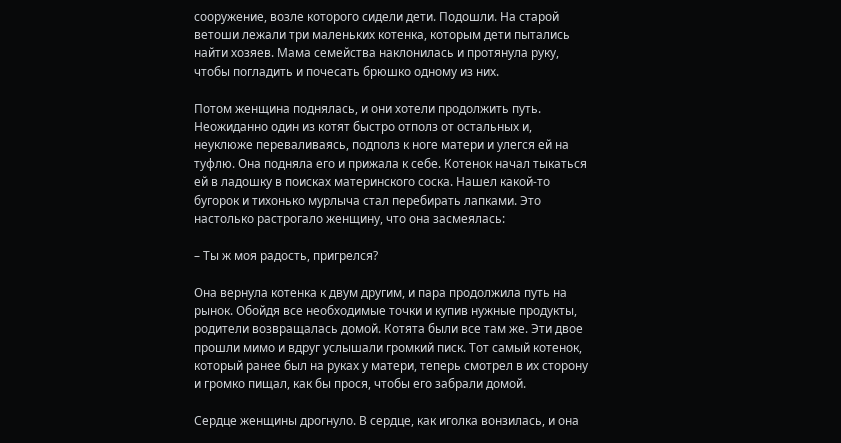сооружение, возле которого сидели дети. Подошли. На старой ветоши лежали три маленьких котенка, которым дети пытались найти хозяев. Мама семейства наклонилась и протянула руку, чтобы погладить и почесать брюшко одному из них.

Потом женщина поднялась, и они хотели продолжить путь. Неожиданно один из котят быстро отполз от остальных и, неуклюже переваливаясь, подполз к ноге матери и улегся ей на туфлю. Она подняла его и прижала к себе. Котенок начал тыкаться ей в ладошку в поисках материнского соска. Нашел какой-то бугорок и тихонько мурлыча стал перебирать лапками. Это настолько растрогало женщину, что она засмеялась:

– Ты ж моя радость, пригрелся?

Она вернула котенка к двум другим, и пара продолжила путь на рынок. Обойдя все необходимые точки и купив нужные продукты, родители возвращалась домой. Котята были все там же. Эти двое прошли мимо и вдруг услышали громкий писк. Тот самый котенок, который ранее был на руках у матери, теперь смотрел в их сторону и громко пищал, как бы прося, чтобы его забрали домой.

Сердце женщины дрогнуло. В сердце, как иголка вонзилась, и она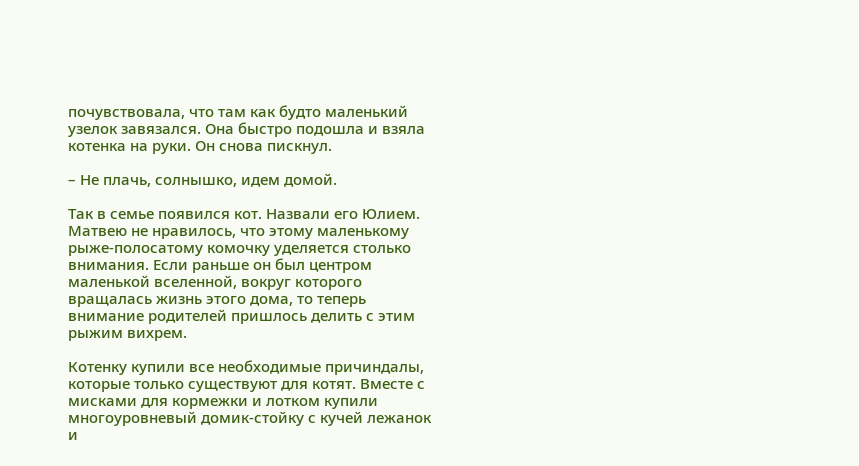почувствовала, что там как будто маленький узелок завязался. Она быстро подошла и взяла котенка на руки. Он снова пискнул.

– Не плачь, солнышко, идем домой.

Так в семье появился кот. Назвали его Юлием. Матвею не нравилось, что этому маленькому рыже-полосатому комочку уделяется столько внимания. Если раньше он был центром маленькой вселенной, вокруг которого вращалась жизнь этого дома, то теперь внимание родителей пришлось делить с этим рыжим вихрем.

Котенку купили все необходимые причиндалы, которые только существуют для котят. Вместе с мисками для кормежки и лотком купили многоуровневый домик-стойку с кучей лежанок и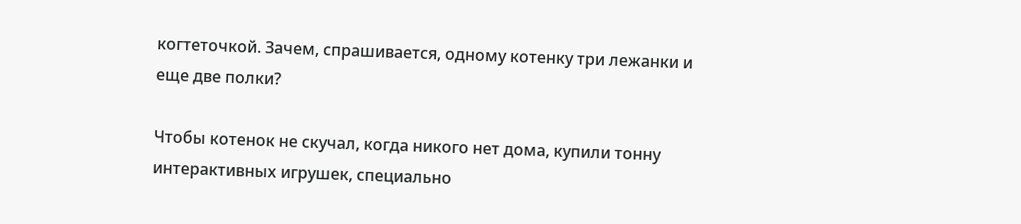когтеточкой. Зачем, спрашивается, одному котенку три лежанки и еще две полки?

Чтобы котенок не скучал, когда никого нет дома, купили тонну интерактивных игрушек, специально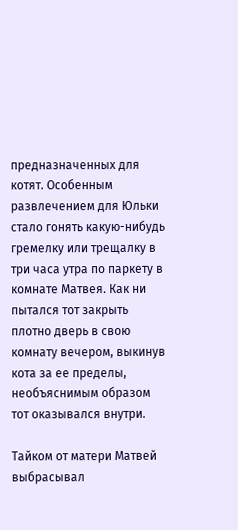предназначенных для котят. Особенным развлечением для Юльки стало гонять какую-нибудь гремелку или трещалку в три часа утра по паркету в комнате Матвея. Как ни пытался тот закрыть плотно дверь в свою комнату вечером, выкинув кота за ее пределы, необъяснимым образом тот оказывался внутри.

Тайком от матери Матвей выбрасывал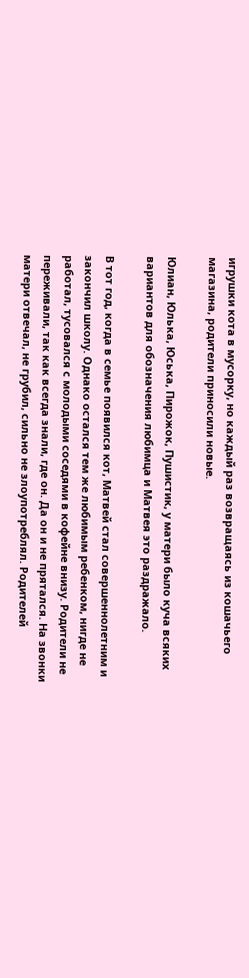игрушки кота в мусорку, но каждый раз возвращаясь из кошачьего магазина, родители приносили новые.

Юлиан, Юлька, Юська, Пирожок, Пушистик, у матери было куча всяких вариантов для обозначения любимца и Матвея это раздражало.

В тот год, когда в семье появился кот, Матвей стал совершеннолетним и закончил школу. Однако остался тем же любимым ребенком, нигде не работал, тусовался с молодыми соседями в кофейне внизу. Родители не переживали, так как всегда знали, где он. Да он и не прятался. На звонки матери отвечал, не грубил, сильно не злоупотреблял. Родителей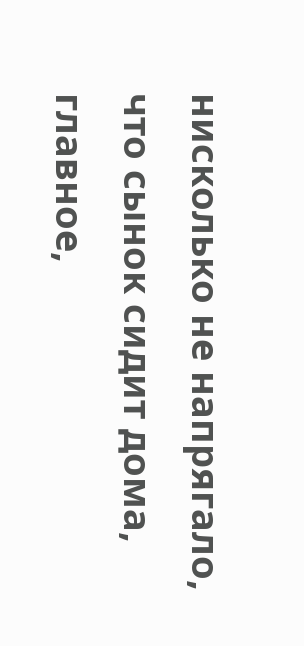нисколько не напрягало, что сынок сидит дома, главное,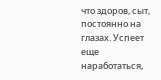что здоров, сыт, постоянно на глазах. Успеет еще наработаться,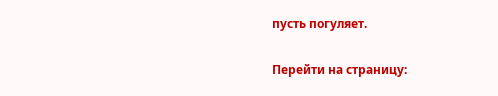пусть погуляет.

Перейти на страницу: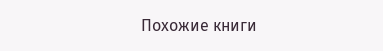Похожие книги